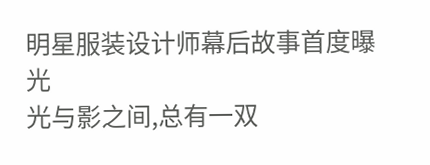明星服装设计师幕后故事首度曝光
光与影之间,总有一双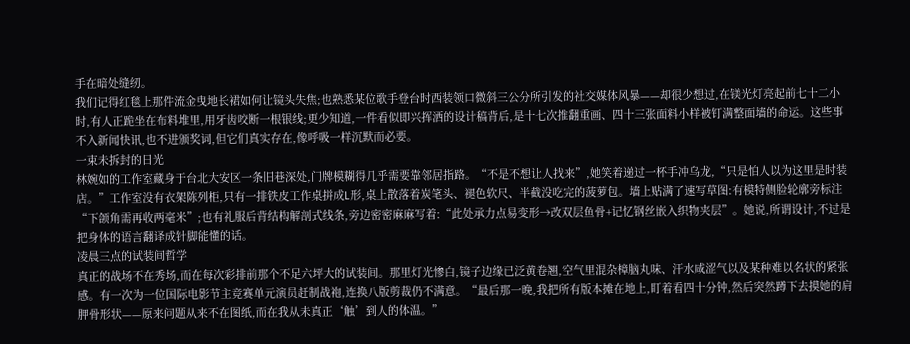手在暗处缝纫。
我们记得红毯上那件流金曳地长裙如何让镜头失焦;也熟悉某位歌手登台时西装领口微斜三公分所引发的社交媒体风暴——却很少想过,在镁光灯亮起前七十二小时,有人正跪坐在布料堆里,用牙齿咬断一根银线;更少知道,一件看似即兴挥洒的设计稿背后,是十七次推翻重画、四十三张面料小样被钉满整面墙的命运。这些事不入新闻快讯,也不进颁奖词,但它们真实存在,像呼吸一样沉默而必要。
一束未拆封的日光
林婉如的工作室藏身于台北大安区一条旧巷深处,门牌模糊得几乎需要靠邻居指路。“不是不想让人找来”,她笑着递过一杯手冲乌龙,“只是怕人以为这里是时装店。”工作室没有衣架陈列柜,只有一排铁皮工作桌拼成L形,桌上散落着炭笔头、褪色软尺、半截没吃完的菠萝包。墙上贴满了速写草图:有模特侧脸轮廓旁标注“下颌角需再收两毫米”;也有礼服后背结构解剖式线条,旁边密密麻麻写着:“此处承力点易变形→改双层鱼骨+记忆钢丝嵌入织物夹层”。她说,所谓设计,不过是把身体的语言翻译成针脚能懂的话。
凌晨三点的试装间哲学
真正的战场不在秀场,而在每次彩排前那个不足六坪大的试装间。那里灯光惨白,镜子边缘已泛黄卷翘,空气里混杂樟脑丸味、汗水咸涩气以及某种难以名状的紧张感。有一次为一位国际电影节主竞赛单元演员赶制战袍,连换八版剪裁仍不满意。“最后那一晚,我把所有版本摊在地上,盯着看四十分钟,然后突然蹲下去摸她的肩胛骨形状——原来问题从来不在图纸,而在我从未真正‘触’到人的体温。”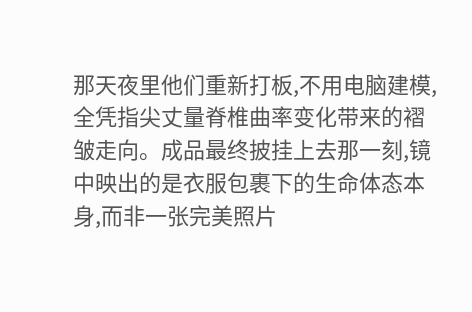那天夜里他们重新打板,不用电脑建模,全凭指尖丈量脊椎曲率变化带来的褶皱走向。成品最终披挂上去那一刻,镜中映出的是衣服包裹下的生命体态本身,而非一张完美照片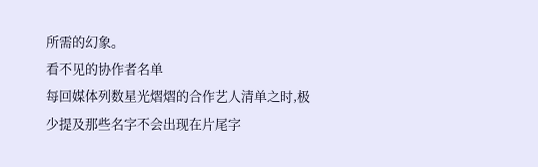所需的幻象。
看不见的协作者名单
每回媒体列数星光熠熠的合作艺人清单之时,极少提及那些名字不会出现在片尾字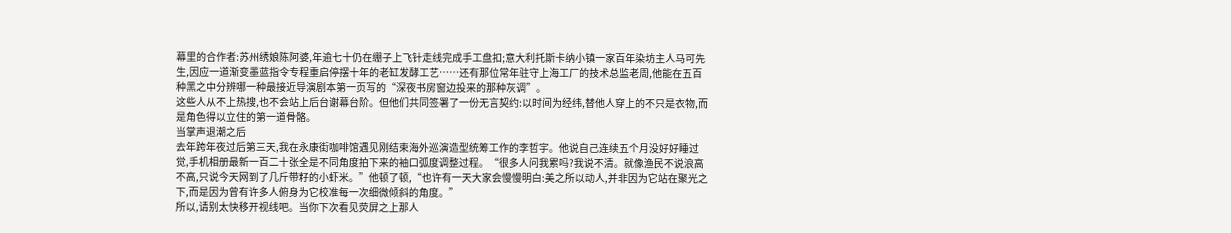幕里的合作者:苏州绣娘陈阿婆,年逾七十仍在绷子上飞针走线完成手工盘扣;意大利托斯卡纳小镇一家百年染坊主人马可先生,因应一道渐变墨蓝指令专程重启停摆十年的老缸发酵工艺……还有那位常年驻守上海工厂的技术总监老周,他能在五百种黑之中分辨哪一种最接近导演剧本第一页写的“深夜书房窗边投来的那种灰调”。
这些人从不上热搜,也不会站上后台谢幕台阶。但他们共同签署了一份无言契约:以时间为经纬,替他人穿上的不只是衣物,而是角色得以立住的第一道骨骼。
当掌声退潮之后
去年跨年夜过后第三天,我在永康街咖啡馆遇见刚结束海外巡演造型统筹工作的李哲宇。他说自己连续五个月没好好睡过觉,手机相册最新一百二十张全是不同角度拍下来的袖口弧度调整过程。“很多人问我累吗?我说不清。就像渔民不说浪高不高,只说今天网到了几斤带籽的小虾米。”他顿了顿,“也许有一天大家会慢慢明白:美之所以动人,并非因为它站在聚光之下,而是因为曾有许多人俯身为它校准每一次细微倾斜的角度。”
所以,请别太快移开视线吧。当你下次看见荧屏之上那人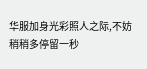华服加身光彩照人之际,不妨稍稍多停留一秒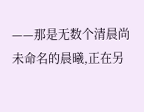——那是无数个清晨尚未命名的晨曦,正在另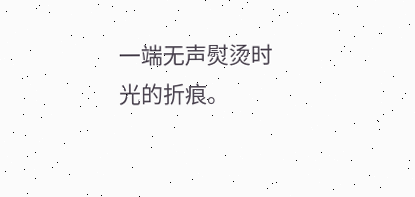一端无声熨烫时光的折痕。